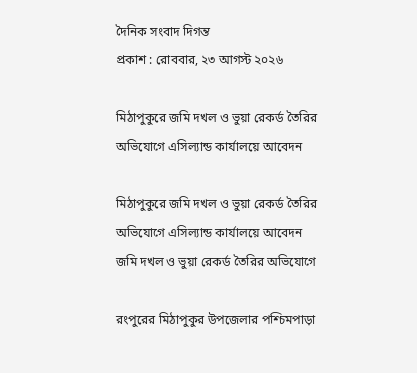দৈনিক সংবাদ দিগন্ত
প্রকাশ : রোববার, ২৩ আগস্ট ২০২৬

মিঠাপুকুরে জমি দখল ও ভুয়া রেকর্ড তৈরির অভিযোগে এসিল্যান্ড কার্যালয়ে আবেদন

মিঠাপুকুরে জমি দখল ও ভুয়া রেকর্ড তৈরির অভিযোগে এসিল্যান্ড কার্যালয়ে আবেদন
জমি দখল ও ভুয়া রেকর্ড তৈরির অভিযোগে

রংপুরের মিঠাপুকুর উপজেলার পশ্চিমপাড়া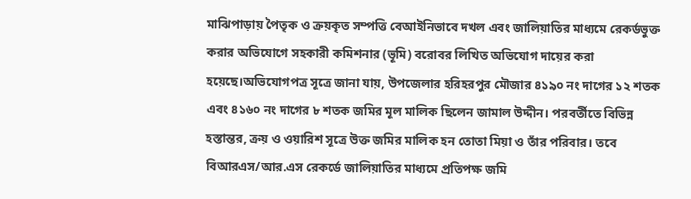মাঝিপাড়ায় পৈতৃক ও ক্রয়কৃত সম্পত্তি বেআইনিভাবে দখল এবং জালিয়াতির মাধ্যমে রেকর্ডভুক্ত করার অভিযোগে সহকারী কমিশনার (ভূমি) বরোবর লিখিত অভিযোগ দায়ের করা হয়েছে।অভিযোগপত্র সূত্রে জানা যায়, উপজেলার হরিহরপুর মৌজার ৪১৯০ নং দাগের ১২ শতক এবং ৪১৬০ নং দাগের ৮ শতক জমির মূল মালিক ছিলেন জামাল উদ্দীন। পরবর্তীতে বিভিন্ন হস্তান্তর, ক্রয় ও ওয়ারিশ সূত্রে উক্ত জমির মালিক হন তোতা মিয়া ও তাঁর পরিবার। তবে বিআরএস/আর.এস রেকর্ডে জালিয়াতির মাধ্যমে প্রতিপক্ষ জমি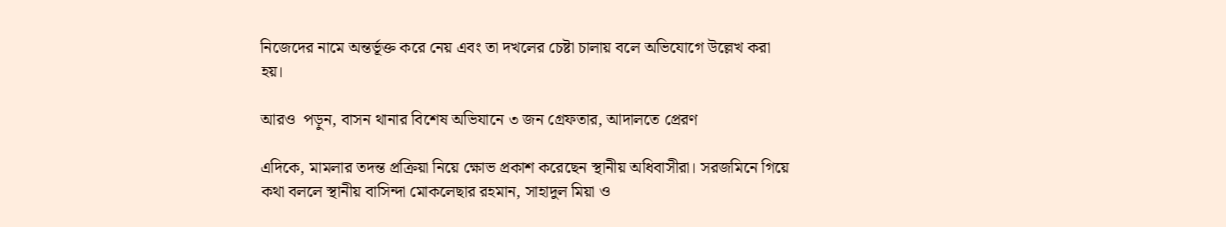নিজেদের নামে অন্তর্ভূক্ত করে নেয় এবং তা দখলের চেষ্টা চালায় বলে অভিযোগে উল্লেখ করা হয়।

আরও  পড়ুন, বাসন থানার বিশেষ অভিযানে ৩ জন গ্রেফতার, আদালতে প্রেরণ

এদিকে, মামলার তদন্ত প্রক্রিয়া নিয়ে ক্ষোভ প্রকাশ করেছেন স্থানীয় অধিবাসীরা। সরজমিনে গিয়ে কথা বললে স্থানীয় বাসিন্দা মোকলেছার রহমান, সাহাদুল মিয়া ও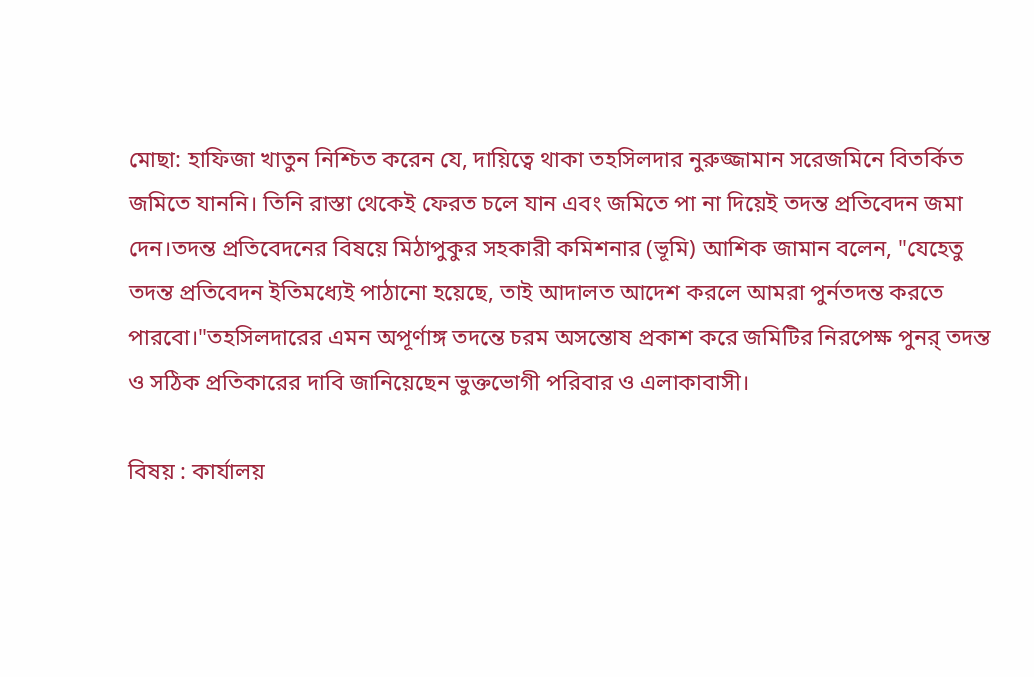মোছা: হাফিজা খাতুন নিশ্চিত করেন যে, দায়িত্বে থাকা তহসিলদার নুরুজ্জামান সরেজমিনে বিতর্কিত জমিতে যাননি। তিনি রাস্তা থেকেই ফেরত চলে যান এবং জমিতে পা না দিয়েই তদন্ত প্রতিবেদন জমা দেন।তদন্ত প্রতিবেদনের বিষয়ে মিঠাপুকুর সহকারী কমিশনার (ভূমি) আশিক জামান বলেন, "যেহেতু তদন্ত প্রতিবেদন ইতিমধ্যেই পাঠানো হয়েছে, তাই আদালত আদেশ করলে আমরা পুর্নতদন্ত করতে পারবো।"তহসিলদারের এমন অপূর্ণাঙ্গ তদন্তে চরম অসন্তোষ প্রকাশ করে জমিটির নিরপেক্ষ পুনর্ তদন্ত ও সঠিক প্রতিকারের দাবি জানিয়েছেন ভুক্তভোগী পরিবার ও এলাকাবাসী।

বিষয় : কার্যালয়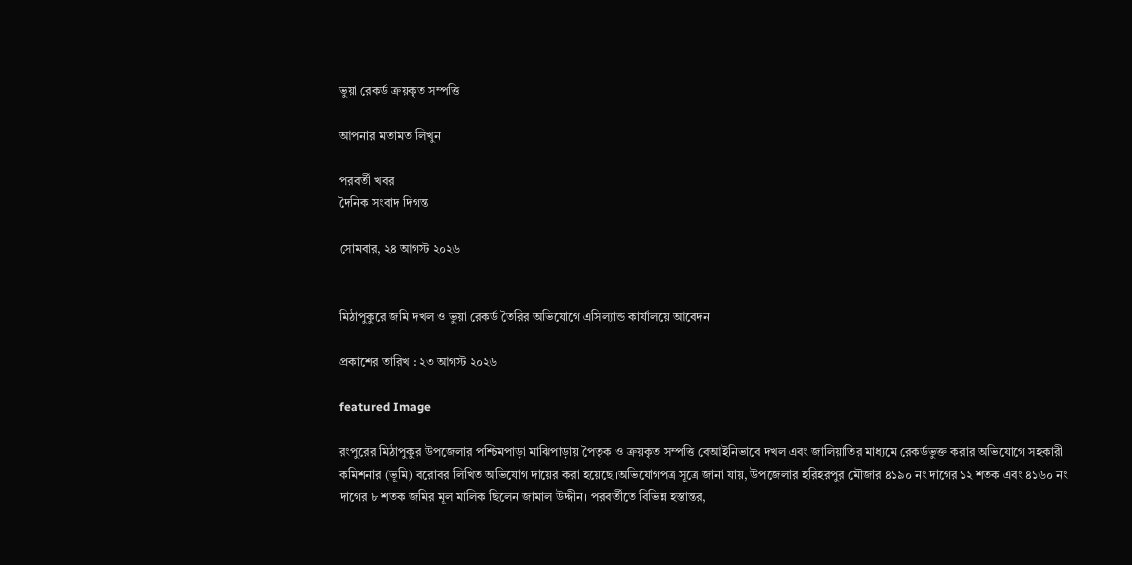ভুয়া রেকর্ড ক্রয়কৃত সম্পত্তি

আপনার মতামত লিখুন

পরবর্তী খবর
দৈনিক সংবাদ দিগন্ত

সোমবার, ২৪ আগস্ট ২০২৬


মিঠাপুকুরে জমি দখল ও ভুয়া রেকর্ড তৈরির অভিযোগে এসিল্যান্ড কার্যালয়ে আবেদন

প্রকাশের তারিখ : ২৩ আগস্ট ২০২৬

featured Image

রংপুরের মিঠাপুকুর উপজেলার পশ্চিমপাড়া মাঝিপাড়ায় পৈতৃক ও ক্রয়কৃত সম্পত্তি বেআইনিভাবে দখল এবং জালিয়াতির মাধ্যমে রেকর্ডভুক্ত করার অভিযোগে সহকারী কমিশনার (ভূমি) বরোবর লিখিত অভিযোগ দায়ের করা হয়েছে।অভিযোগপত্র সূত্রে জানা যায়, উপজেলার হরিহরপুর মৌজার ৪১৯০ নং দাগের ১২ শতক এবং ৪১৬০ নং দাগের ৮ শতক জমির মূল মালিক ছিলেন জামাল উদ্দীন। পরবর্তীতে বিভিন্ন হস্তান্তর,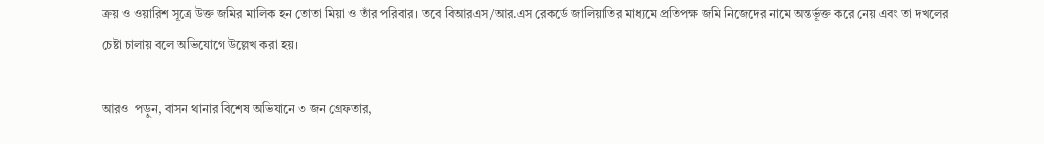ক্রয় ও ওয়ারিশ সূত্রে উক্ত জমির মালিক হন তোতা মিয়া ও তাঁর পরিবার। তবে বিআরএস/আর.এস রেকর্ডে জালিয়াতির মাধ্যমে প্রতিপক্ষ জমি নিজেদের নামে অন্তর্ভূক্ত করে নেয় এবং তা দখলের চেষ্টা চালায় বলে অভিযোগে উল্লেখ করা হয়।

আরও  পড়ুন, বাসন থানার বিশেষ অভিযানে ৩ জন গ্রেফতার,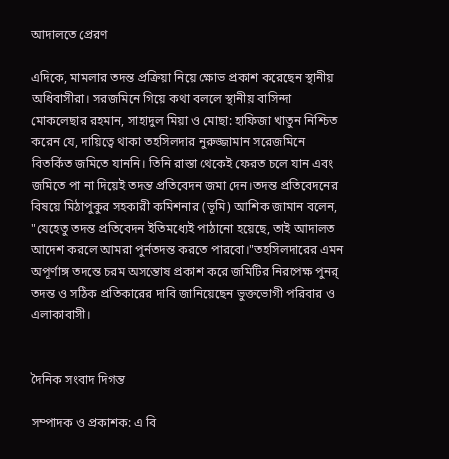আদালতে প্রেরণ

এদিকে, মামলার তদন্ত প্রক্রিয়া নিয়ে ক্ষোভ প্রকাশ করেছেন স্থানীয় অধিবাসীরা। সরজমিনে গিয়ে কথা বললে স্থানীয় বাসিন্দা মোকলেছার রহমান, সাহাদুল মিয়া ও মোছা: হাফিজা খাতুন নিশ্চিত করেন যে, দায়িত্বে থাকা তহসিলদার নুরুজ্জামান সরেজমিনে বিতর্কিত জমিতে যাননি। তিনি রাস্তা থেকেই ফেরত চলে যান এবং জমিতে পা না দিয়েই তদন্ত প্রতিবেদন জমা দেন।তদন্ত প্রতিবেদনের বিষয়ে মিঠাপুকুর সহকারী কমিশনার (ভূমি) আশিক জামান বলেন, "যেহেতু তদন্ত প্রতিবেদন ইতিমধ্যেই পাঠানো হয়েছে, তাই আদালত আদেশ করলে আমরা পুর্নতদন্ত করতে পারবো।"তহসিলদারের এমন অপূর্ণাঙ্গ তদন্তে চরম অসন্তোষ প্রকাশ করে জমিটির নিরপেক্ষ পুনর্ তদন্ত ও সঠিক প্রতিকারের দাবি জানিয়েছেন ভুক্তভোগী পরিবার ও এলাকাবাসী।


দৈনিক সংবাদ দিগন্ত

সম্পাদক ও প্রকাশক: এ বি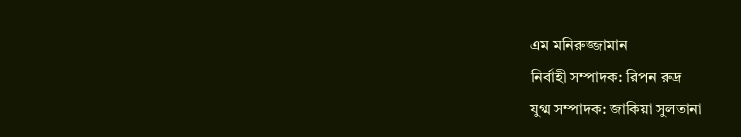এম মনিরুজ্জামান
নির্বাহী সম্পাদক: রিপন রুদ্র
যুগ্ম সম্পাদক: জাকিয়া সুলতানা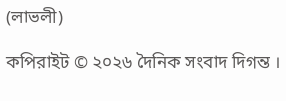(লাভলী)

কপিরাইট © ২০২৬ দৈনিক সংবাদ দিগন্ত ।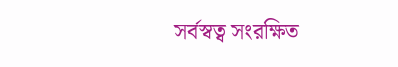সর্বস্বত্ব সংরক্ষিত